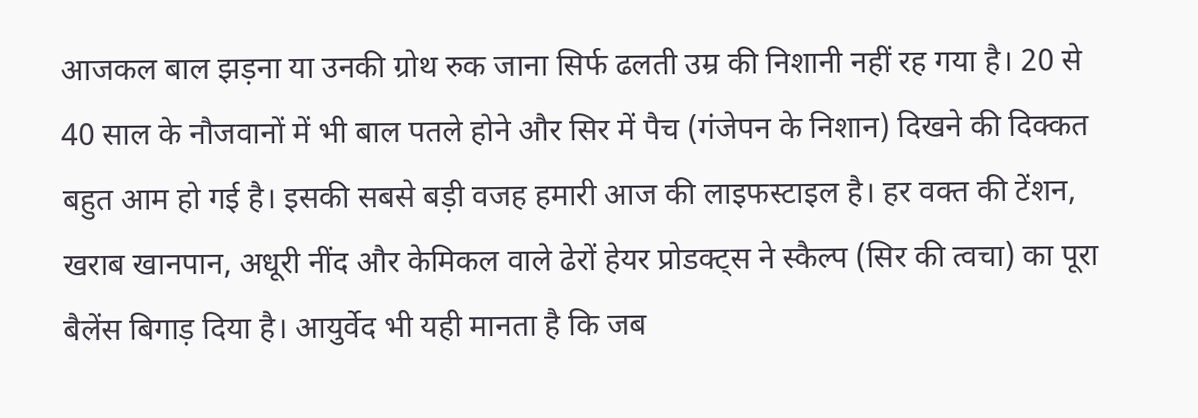आजकल बाल झड़ना या उनकी ग्रोथ रुक जाना सिर्फ ढलती उम्र की निशानी नहीं रह गया है। 20 से 40 साल के नौजवानों में भी बाल पतले होने और सिर में पैच (गंजेपन के निशान) दिखने की दिक्कत बहुत आम हो गई है। इसकी सबसे बड़ी वजह हमारी आज की लाइफस्टाइल है। हर वक्त की टेंशन, खराब खानपान, अधूरी नींद और केमिकल वाले ढेरों हेयर प्रोडक्ट्स ने स्कैल्प (सिर की त्वचा) का पूरा बैलेंस बिगाड़ दिया है। आयुर्वेद भी यही मानता है कि जब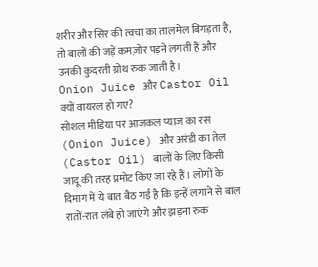शरीर और सिर की त्वचा का तालमेल बिगड़ता है, तो बालों की जड़ें कमज़ोर पड़ने लगती हैं और उनकी कुदरती ग्रोथ रुक जाती है।
Onion Juice और Castor Oil क्यों वायरल हो गए?
सोशल मीडिया पर आजकल प्याज का रस (Onion Juice) और अरंडी का तेल (Castor Oil) बालों के लिए किसी जादू की तरह प्रमोट किए जा रहे हैं। लोगों के दिमाग में ये बात बैठ गई है कि इन्हें लगाने से बाल रातों-रात लंबे हो जाएंगे और झड़ना रुक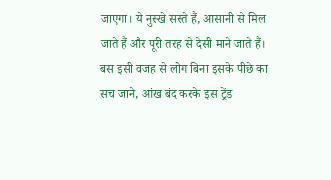जाएगा। ये नुस्खे सस्ते हैं, आसानी से मिल जाते हैं और पूरी तरह से देसी माने जाते हैं। बस इसी वजह से लोग बिना इसके पीछे का सच जाने, आंख बंद करके इस ट्रेंड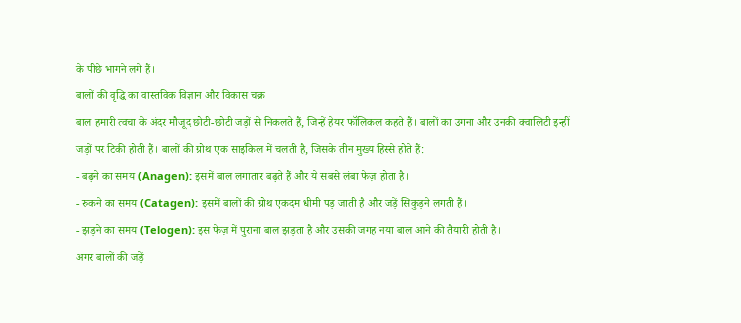के पीछे भागने लगे हैं।
बालों की वृद्धि का वास्तविक विज्ञान और विकास चक्र
बाल हमारी त्वचा के अंदर मौजूद छोटी-छोटी जड़ों से निकलते हैं, जिन्हें हेयर फॉलिकल कहते हैं। बालों का उगना और उनकी क्वालिटी इन्हीं जड़ों पर टिकी होती हैं। बालों की ग्रोथ एक साइकिल में चलती है, जिसके तीन मुख्य हिस्से होते हैं:
- बढ़ने का समय (Anagen): इसमें बाल लगातार बढ़ते हैं और ये सबसे लंबा फेज़ होता है।
- रुकने का समय (Catagen): इसमें बालों की ग्रोथ एकदम धीमी पड़ जाती है और जड़ें सिकुड़ने लगती हैं।
- झड़ने का समय (Telogen): इस फेज़ में पुराना बाल झड़ता है और उसकी जगह नया बाल आने की तैयारी होती है।
अगर बालों की जड़ें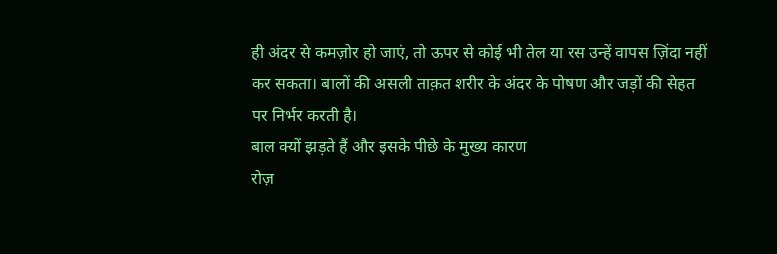ही अंदर से कमज़ोर हो जाएं, तो ऊपर से कोई भी तेल या रस उन्हें वापस ज़िंदा नहीं कर सकता। बालों की असली ताक़त शरीर के अंदर के पोषण और जड़ों की सेहत पर निर्भर करती है।
बाल क्यों झड़ते हैं और इसके पीछे के मुख्य कारण
रोज़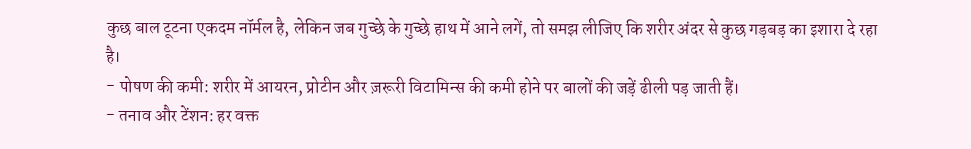कुछ बाल टूटना एकदम नॉर्मल है, लेकिन जब गुच्छे के गुच्छे हाथ में आने लगें, तो समझ लीजिए कि शरीर अंदर से कुछ गड़बड़ का इशारा दे रहा है।
- पोषण की कमी: शरीर में आयरन, प्रोटीन और ज़रूरी विटामिन्स की कमी होने पर बालों की जड़ें ढीली पड़ जाती हैं।
- तनाव और टेंशन: हर वक्त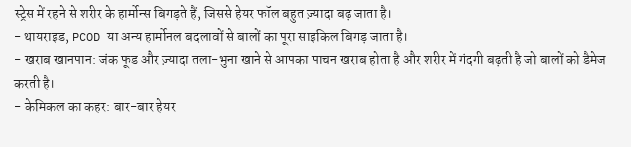स्ट्रेस में रहने से शरीर के हार्मोन्स बिगड़ते हैं, जिससे हेयर फॉल बहुत ज़्यादा बढ़ जाता है।
- थायराइड, PCOD या अन्य हार्मोनल बदलावों से बालों का पूरा साइकिल बिगड़ जाता है।
- खराब खानपान: जंक फूड और ज़्यादा तला-भुना खाने से आपका पाचन खराब होता है और शरीर में गंदगी बढ़ती है जो बालों को डैमेज करती है।
- केमिकल का कहर: बार-बार हेयर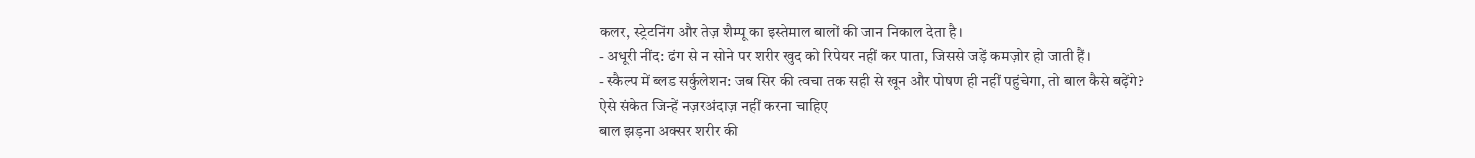कलर, स्ट्रेटनिंग और तेज़ शैम्पू का इस्तेमाल बालों की जान निकाल देता है।
- अधूरी नींद: ढंग से न सोने पर शरीर खुद को रिपेयर नहीं कर पाता, जिससे जड़ें कमज़ोर हो जाती हैं।
- स्कैल्प में ब्लड सर्कुलेशन: जब सिर की त्वचा तक सही से खून और पोषण ही नहीं पहुंचेगा, तो बाल कैसे बढ़ेंगे?
ऐसे संकेत जिन्हें नज़रअंदाज़ नहीं करना चाहिए
बाल झड़ना अक्सर शरीर की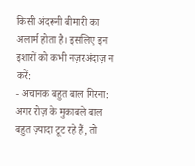किसी अंदरूनी बीमारी का अलार्म होता है। इसलिए इन इशारों को कभी नज़रअंदाज़ न करें:
- अचानक बहुत बाल गिरना: अगर रोज़ के मुकाबले बाल बहुत ज़्यादा टूट रहे हैं, तो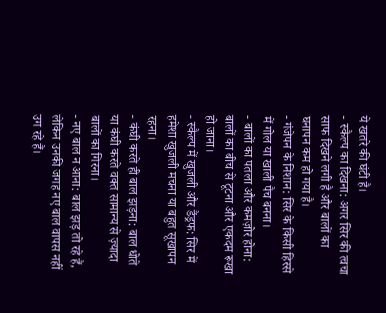ये खतरे की घंटी है।
- स्कैल्प का दिखना: अगर सिर की त्वचा साफ दिखने लगी है और बालों का घनापन कम हो गया है।
- गंजेपन के निशान: सिर के किसी हिस्से में गोल या खाली पैच बनना।
- बालों का पतला और कमज़ोर होना: बालों का बीच से टूटना और एकदम रूखा हो जाना।
- स्कैल्प में खुजली और डैंड्रफ: सिर में हमेशा खुजली मचना या बहुत सूखापन रहना।
- कंघी करते ही बाल झड़ना: बाल धोते या कंघी करते वक्त सामान्य से ज़्यादा बालों का गिरना।
- नए बाल न आना: बाल झड़ तो रहे हैं, लेकिन उनकी जगह नए बाल वापस नहीं उग रहे हैं।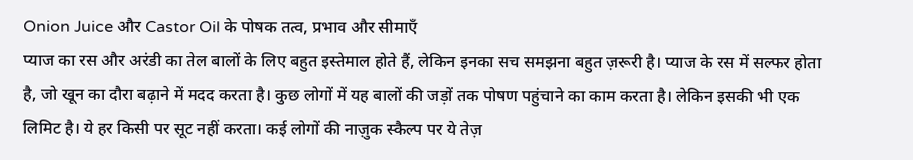Onion Juice और Castor Oil के पोषक तत्व, प्रभाव और सीमाएँ
प्याज का रस और अरंडी का तेल बालों के लिए बहुत इस्तेमाल होते हैं, लेकिन इनका सच समझना बहुत ज़रूरी है। प्याज के रस में सल्फर होता है, जो खून का दौरा बढ़ाने में मदद करता है। कुछ लोगों में यह बालों की जड़ों तक पोषण पहुंचाने का काम करता है। लेकिन इसकी भी एक लिमिट है। ये हर किसी पर सूट नहीं करता। कई लोगों की नाज़ुक स्कैल्प पर ये तेज़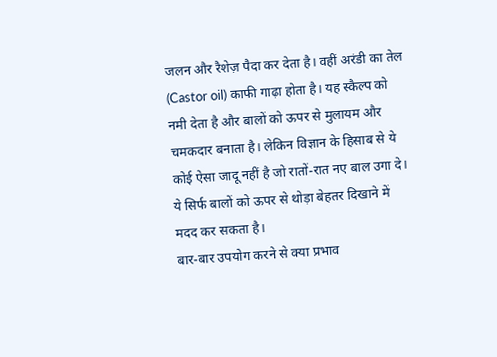जलन और रैशेज़ पैदा कर देता है। वहीं अरंडी का तेल (Castor oil) काफी गाढ़ा होता है। यह स्कैल्प को नमी देता है और बालों को ऊपर से मुलायम और चमकदार बनाता है। लेकिन विज्ञान के हिसाब से ये कोई ऐसा जादू नहीं है जो रातों-रात नए बाल उगा दे। ये सिर्फ बालों को ऊपर से थोड़ा बेहतर दिखाने में मदद कर सकता है।
बार-बार उपयोग करने से क्या प्रभाव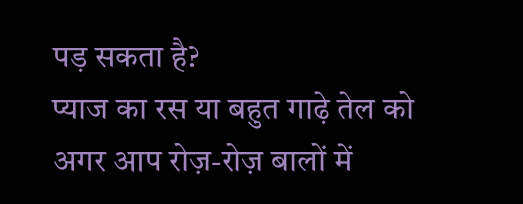पड़ सकता है?
प्याज का रस या बहुत गाढ़े तेल को अगर आप रोज़-रोज़ बालों में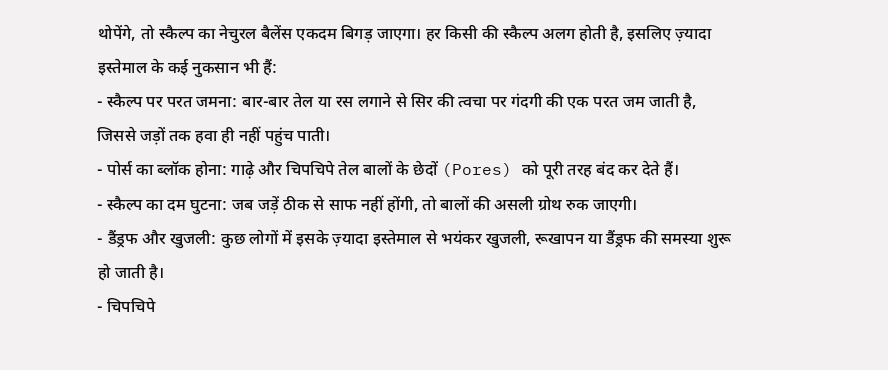थोपेंगे, तो स्कैल्प का नेचुरल बैलेंस एकदम बिगड़ जाएगा। हर किसी की स्कैल्प अलग होती है, इसलिए ज़्यादा इस्तेमाल के कई नुकसान भी हैं:
- स्कैल्प पर परत जमना: बार-बार तेल या रस लगाने से सिर की त्वचा पर गंदगी की एक परत जम जाती है, जिससे जड़ों तक हवा ही नहीं पहुंच पाती।
- पोर्स का ब्लॉक होना: गाढ़े और चिपचिपे तेल बालों के छेदों (Pores) को पूरी तरह बंद कर देते हैं।
- स्कैल्प का दम घुटना: जब जड़ें ठीक से साफ नहीं होंगी, तो बालों की असली ग्रोथ रुक जाएगी।
- डैंड्रफ और खुजली: कुछ लोगों में इसके ज़्यादा इस्तेमाल से भयंकर खुजली, रूखापन या डैंड्रफ की समस्या शुरू हो जाती है।
- चिपचिपे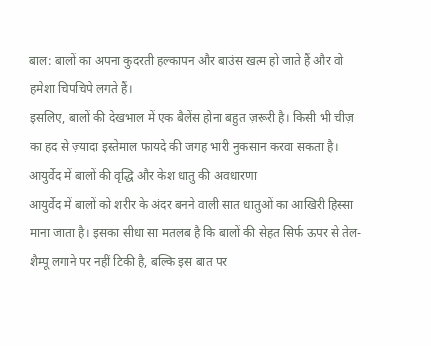बाल: बालों का अपना कुदरती हल्कापन और बाउंस खत्म हो जाते हैं और वो हमेशा चिपचिपे लगते हैं।
इसलिए, बालों की देखभाल में एक बैलेंस होना बहुत ज़रूरी है। किसी भी चीज़ का हद से ज़्यादा इस्तेमाल फायदे की जगह भारी नुकसान करवा सकता है।
आयुर्वेद में बालों की वृद्धि और केश धातु की अवधारणा
आयुर्वेद में बालों को शरीर के अंदर बनने वाली सात धातुओं का आखिरी हिस्सा माना जाता है। इसका सीधा सा मतलब है कि बालों की सेहत सिर्फ ऊपर से तेल-शैम्पू लगाने पर नहीं टिकी है, बल्कि इस बात पर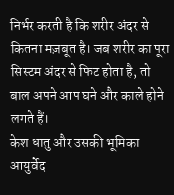निर्भर करती है कि शरीर अंदर से कितना मज़बूत है। जब शरीर का पूरा सिस्टम अंदर से फिट होता है, तो बाल अपने आप घने और काले होने लगते हैं।
केश धातु और उसकी भूमिका आयुर्वेद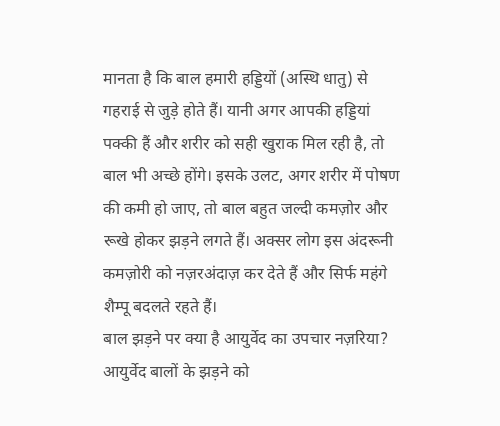मानता है कि बाल हमारी हड्डियों (अस्थि धातु) से गहराई से जुड़े होते हैं। यानी अगर आपकी हड्डियां पक्की हैं और शरीर को सही खुराक मिल रही है, तो बाल भी अच्छे होंगे। इसके उलट, अगर शरीर में पोषण की कमी हो जाए, तो बाल बहुत जल्दी कमज़ोर और रूखे होकर झड़ने लगते हैं। अक्सर लोग इस अंदरूनी कमज़ोरी को नज़रअंदाज़ कर देते हैं और सिर्फ महंगे शैम्पू बदलते रहते हैं।
बाल झड़ने पर क्या है आयुर्वेद का उपचार नज़रिया?
आयुर्वेद बालों के झड़ने को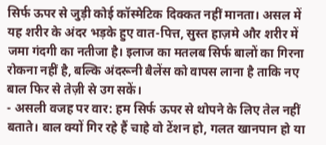सिर्फ ऊपर से जुड़ी कोई कॉस्मेटिक दिक्कत नहीं मानता। असल में यह शरीर के अंदर भड़के हुए वात-पित्त, सुस्त हाज़मे और शरीर में जमा गंदगी का नतीजा है। इलाज का मतलब सिर्फ बालों का गिरना रोकना नहीं है, बल्कि अंदरूनी बैलेंस को वापस लाना है ताकि नए बाल फिर से तेज़ी से उग सकें।
- असली वजह पर वार: हम सिर्फ ऊपर से थोपने के लिए तेल नहीं बताते। बाल क्यों गिर रहे हैं चाहे वो टेंशन हो, गलत खानपान हो या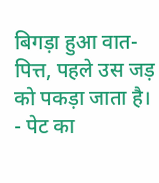बिगड़ा हुआ वात-पित्त, पहले उस जड़ को पकड़ा जाता है।
- पेट का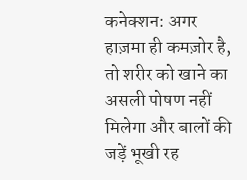कनेक्शन: अगर हाज़मा ही कमज़ोर है, तो शरीर को खाने का असली पोषण नहीं मिलेगा और बालों की जड़ें भूखी रह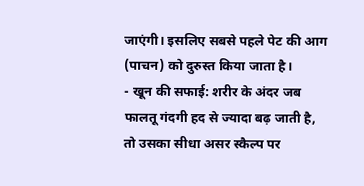जाएंगी। इसलिए सबसे पहले पेट की आग (पाचन) को दुरुस्त किया जाता है।
- खून की सफाई: शरीर के अंदर जब फालतू गंदगी हद से ज्यादा बढ़ जाती है, तो उसका सीधा असर स्कैल्प पर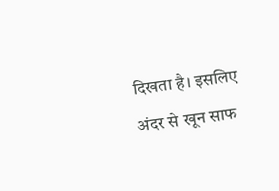दिखता है। इसलिए अंदर से खून साफ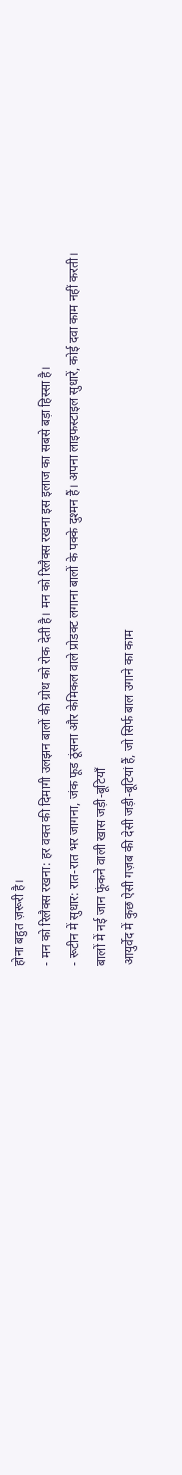होना बहुत ज़रूरी है।
- मन को रिलैक्स रखना: हर वक्त की दिमागी उलझन बालों की ग्रोथ को रोक देती है। मन को रिलैक्स रखना इस इलाज का सबसे बड़ा हिस्सा है।
- रूटीन में सुधार: रात-रात भर जागना, जंक फूड ठूंसना और केमिकल वाले प्रोडक्ट लगाना बालों के पक्के दुश्मन हैं। अपना लाइफस्टाइल सुधारें, कोई दवा काम नहीं करती।
बालों में नई जान फूंकने वाली खास जड़ी-बूटियाँ
आयुर्वेद में कुछ ऐसी गज़ब की देसी जड़ी-बूटियां हैं, जो सिर्फ बाल उगाने का काम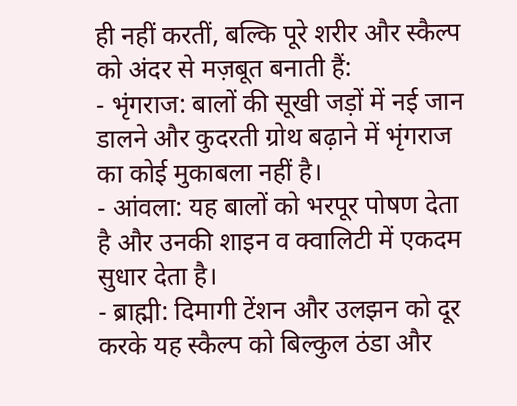ही नहीं करतीं, बल्कि पूरे शरीर और स्कैल्प को अंदर से मज़बूत बनाती हैं:
- भृंगराज: बालों की सूखी जड़ों में नई जान डालने और कुदरती ग्रोथ बढ़ाने में भृंगराज का कोई मुकाबला नहीं है।
- आंवला: यह बालों को भरपूर पोषण देता है और उनकी शाइन व क्वालिटी में एकदम सुधार देता है।
- ब्राह्मी: दिमागी टेंशन और उलझन को दूर करके यह स्कैल्प को बिल्कुल ठंडा और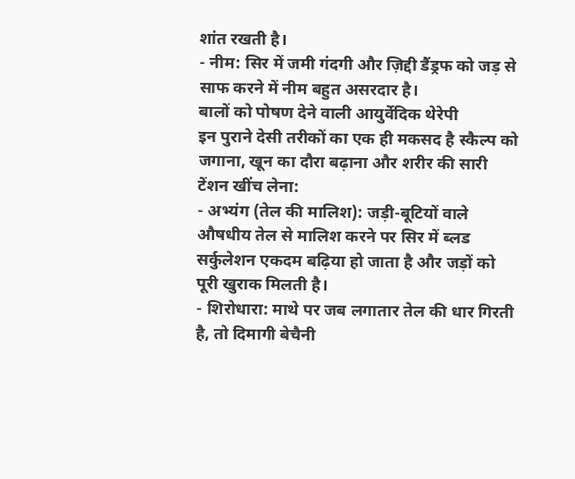शांत रखती है।
- नीम: सिर में जमी गंदगी और ज़िद्दी डैंड्रफ को जड़ से साफ करने में नीम बहुत असरदार है।
बालों को पोषण देने वाली आयुर्वेदिक थेरेपी
इन पुराने देसी तरीकों का एक ही मकसद है स्कैल्प को जगाना, खून का दौरा बढ़ाना और शरीर की सारी टेंशन खींच लेना:
- अभ्यंग (तेल की मालिश): जड़ी-बूटियों वाले औषधीय तेल से मालिश करने पर सिर में ब्लड सर्कुलेशन एकदम बढ़िया हो जाता है और जड़ों को पूरी खुराक मिलती है।
- शिरोधारा: माथे पर जब लगातार तेल की धार गिरती है, तो दिमागी बेचैनी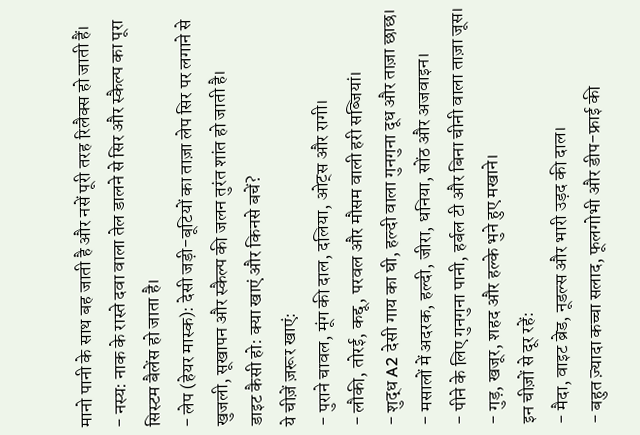मानो पानी के साथ बह जाती है और नसें पूरी तरह रिलैक्स हो जाती हैं।
- नस्य: नाक के रास्ते दवा वाला तेल डालने से सिर और स्कैल्प का पूरा सिस्टम बैलेंस हो जाता है।
- लेप (हेयर मास्क): देसी जड़ी-बूटियों का ताज़ा लेप सिर पर लगाने से खुजली, सूखापन और स्कैल्प की जलन तुरंत शांत हो जाती है।
डाइट कैसी हो: क्या खाएं और किनसे बचें?
ये चीज़ें ज़रूर खाएं:
- पुराने चावल, मूंग की दाल, दलिया, ओट्स और रागी।
- लौकी, तोरई, कद्दू, परवल और मौसम वाली हरी सब्जियां।
- शुद्ध A2 देसी गाय का घी, हल्दी वाला गुनगुना दूध और ताज़ा छाछ।
- मसालों में अदरक, हल्दी, जीरा, धनिया, सोंठ और अजवाइन।
- पीने के लिए गुनगुना पानी, हर्बल टी और बिना चीनी वाला ताज़ा जूस।
- गुड़, खजूर, शहद और हल्के भुने हुए मखाने।
इन चीज़ों से दूर रहें:
- मैदा, वाइट ब्रेड, नूडल्स और भारी उड़द की दाल।
- बहुत ज़्यादा कच्चा सलाद, फूलगोभी और डीप-फ्राई की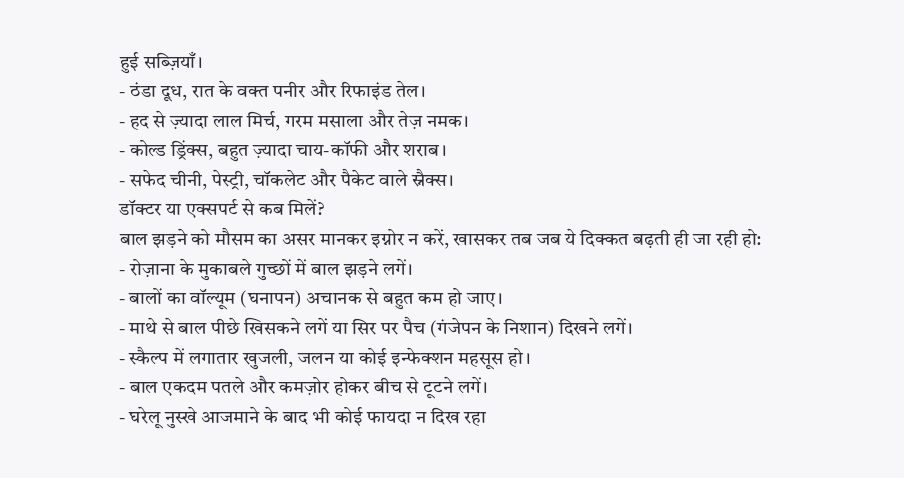हुई सब्ज़ियाँ।
- ठंडा दूध, रात के वक्त पनीर और रिफाइंड तेल।
- हद से ज़्यादा लाल मिर्च, गरम मसाला और तेज़ नमक।
- कोल्ड ड्रिंक्स, बहुत ज़्यादा चाय-कॉफी और शराब।
- सफेद चीनी, पेस्ट्री, चॉकलेट और पैकेट वाले स्नैक्स।
डॉक्टर या एक्सपर्ट से कब मिलें?
बाल झड़ने को मौसम का असर मानकर इग्नोर न करें, खासकर तब जब ये दिक्कत बढ़ती ही जा रही हो:
- रोज़ाना के मुकाबले गुच्छों में बाल झड़ने लगें।
- बालों का वॉल्यूम (घनापन) अचानक से बहुत कम हो जाए।
- माथे से बाल पीछे खिसकने लगें या सिर पर पैच (गंजेपन के निशान) दिखने लगें।
- स्कैल्प में लगातार खुजली, जलन या कोई इन्फेक्शन महसूस हो।
- बाल एकदम पतले और कमज़ोर होकर बीच से टूटने लगें।
- घरेलू नुस्खे आजमाने के बाद भी कोई फायदा न दिख रहा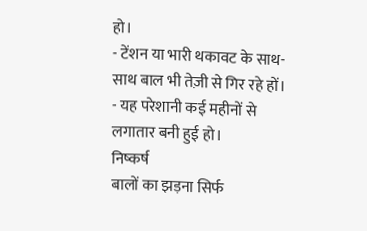हो।
- टेंशन या भारी थकावट के साथ-साथ बाल भी तेज़ी से गिर रहे हों।
- यह परेशानी कई महीनों से लगातार बनी हुई हो।
निष्कर्ष
बालों का झड़ना सिर्फ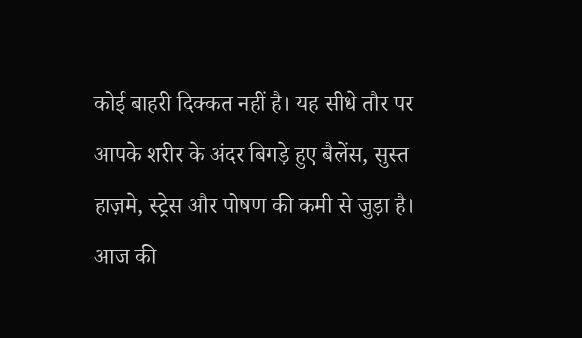कोई बाहरी दिक्कत नहीं है। यह सीधे तौर पर आपके शरीर के अंदर बिगड़े हुए बैलेंस, सुस्त हाज़मे, स्ट्रेस और पोषण की कमी से जुड़ा है। आज की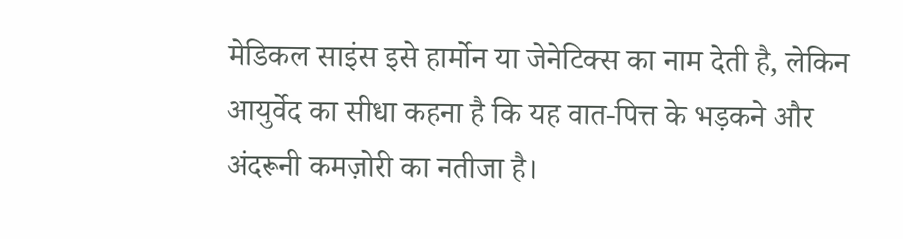मेडिकल साइंस इसे हार्मोन या जेनेटिक्स का नाम देती है, लेकिन आयुर्वेद का सीधा कहना है कि यह वात-पित्त के भड़कने और अंदरूनी कमज़ोरी का नतीजा है।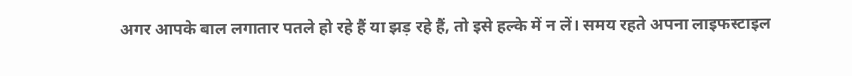अगर आपके बाल लगातार पतले हो रहे हैं या झड़ रहे हैं, तो इसे हल्के में न लें। समय रहते अपना लाइफस्टाइल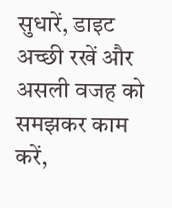सुधारें, डाइट अच्छी रखें और असली वजह को समझकर काम करें,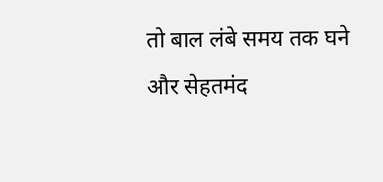तो बाल लंबे समय तक घने और सेहतमंद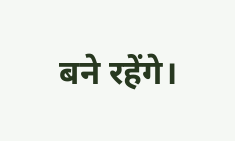बने रहेंगे।